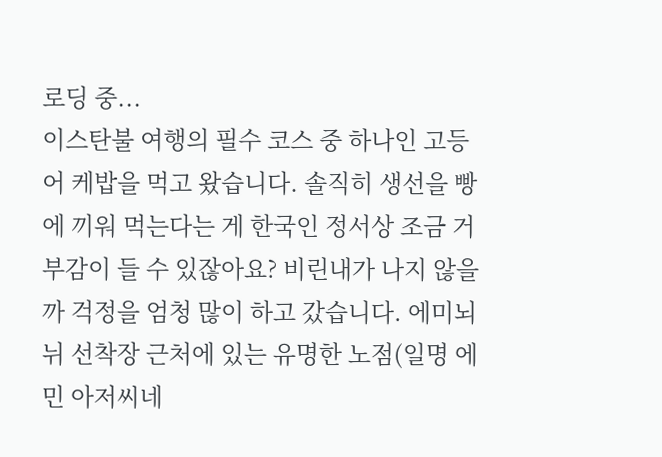로딩 중...
이스탄불 여행의 필수 코스 중 하나인 고등어 케밥을 먹고 왔습니다. 솔직히 생선을 빵에 끼워 먹는다는 게 한국인 정서상 조금 거부감이 들 수 있잖아요? 비린내가 나지 않을까 걱정을 엄청 많이 하고 갔습니다. 에미뇌뉘 선착장 근처에 있는 유명한 노점(일명 에민 아저씨네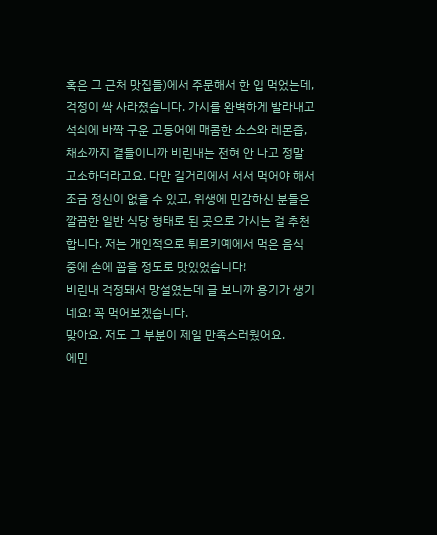혹은 그 근처 맛집들)에서 주문해서 한 입 먹었는데, 걱정이 싹 사라졌습니다. 가시를 완벽하게 발라내고 석쇠에 바짝 구운 고등어에 매콤한 소스와 레몬즙, 채소까지 곁들이니까 비린내는 전혀 안 나고 정말 고소하더라고요. 다만 길거리에서 서서 먹어야 해서 조금 정신이 없을 수 있고, 위생에 민감하신 분들은 깔끔한 일반 식당 형태로 된 곳으로 가시는 걸 추천합니다. 저는 개인적으로 튀르키예에서 먹은 음식 중에 손에 꼽을 정도로 맛있었습니다!
비린내 걱정돼서 망설였는데 글 보니까 용기가 생기네요! 꼭 먹어보겠습니다.
맞아요. 저도 그 부분이 제일 만족스러웠어요.
에민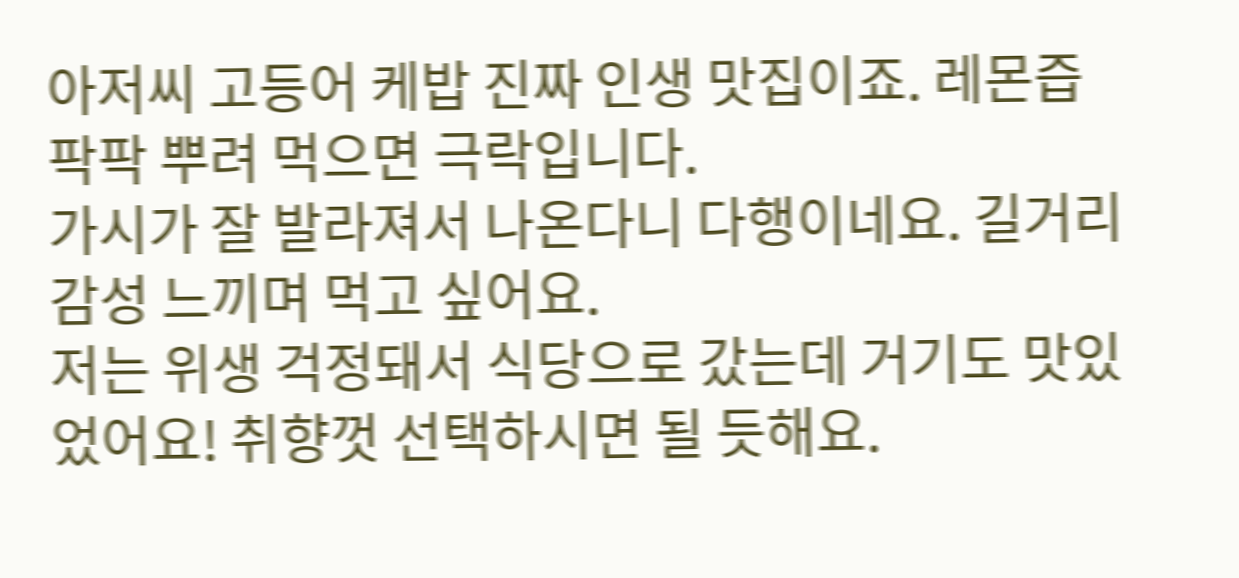아저씨 고등어 케밥 진짜 인생 맛집이죠. 레몬즙 팍팍 뿌려 먹으면 극락입니다.
가시가 잘 발라져서 나온다니 다행이네요. 길거리 감성 느끼며 먹고 싶어요.
저는 위생 걱정돼서 식당으로 갔는데 거기도 맛있었어요! 취향껏 선택하시면 될 듯해요.